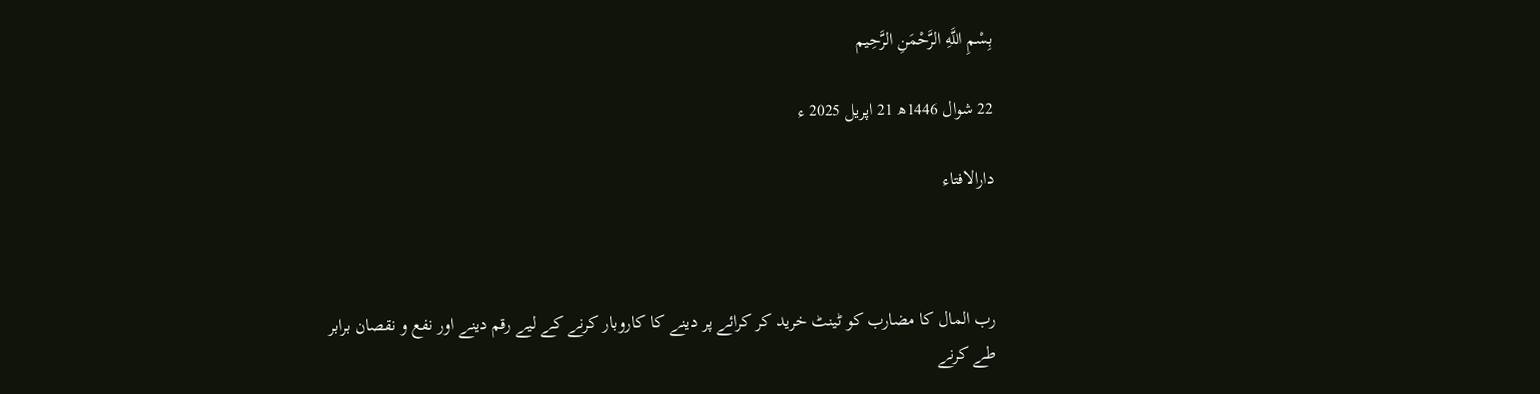بِسْمِ اللَّهِ الرَّحْمَنِ الرَّحِيم

22 شوال 1446ھ 21 اپریل 2025 ء

دارالافتاء



رب المال کا مضارب کو ٹینٹ خرید کر کرائے پر دینے کا کاروبار کرنے کے لیے رقم دینے اور نفع و نقصان برابر طے کرنے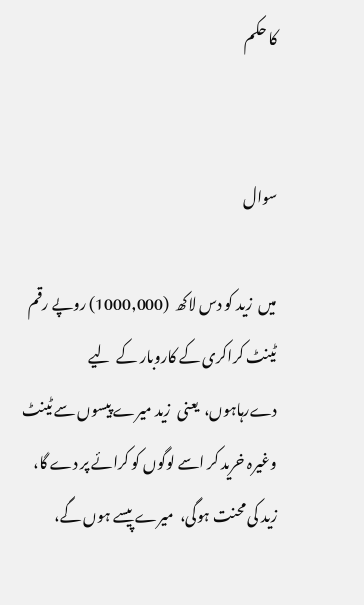کا حکم


سوال

میں  زید کو دس لاکھ  (1000,000) روپے رقم ٹینٹ کراکری کے کاروبار کے  لیے دےرہاہوں،  یعنی  زید میرے پیسوں سے ٹینٹ وغیرہ خرید کر اسے لوگوں کو کرائے پر دے گا،  زید کی محنت ہوگی،  میرے پیسے ہوں گے،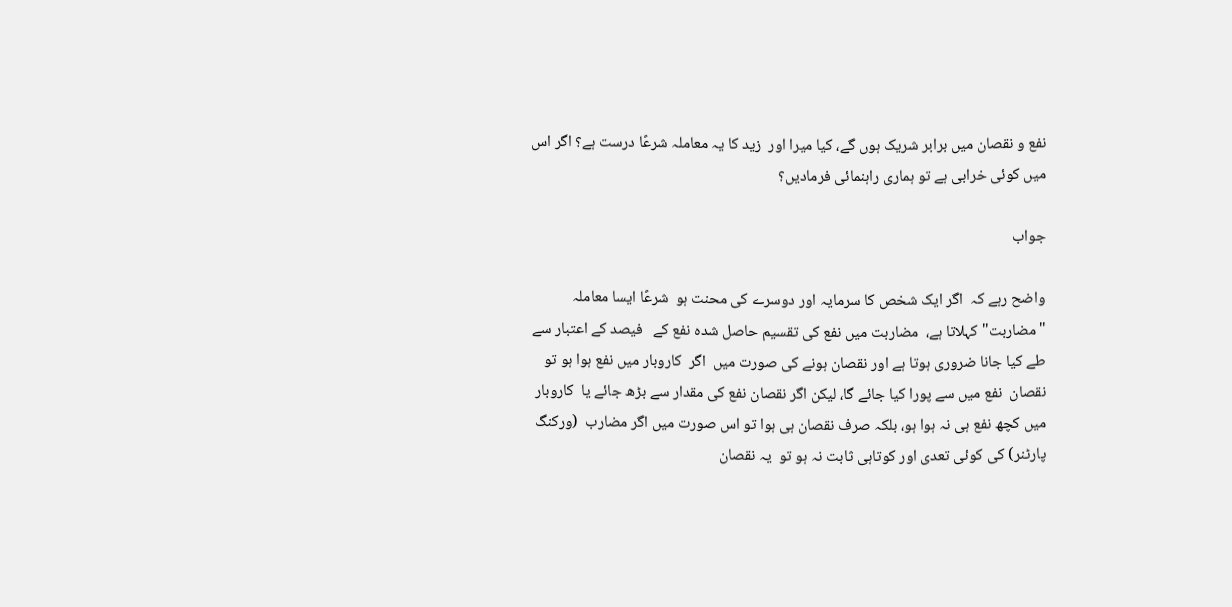نفع و نقصان میں برابر شریک ہوں گے، کیا میرا اور  زید کا یہ معاملہ شرعًا درست ہے؟ اگر اس میں کوئی خرابی ہے تو ہماری راہنمائی فرمادیں؟

جواب

واضح رہے کہ  اگر ایک شخص کا سرمایہ اور دوسرے کی محنت ہو  شرعًا ایسا معاملہ  "مضاربت" کہلاتا ہے،  مضاربت میں نفع کی تقسیم حاصل شدہ نفع کے   فیصد کے اعتبار سے طے کیا جانا ضروری ہوتا ہے اور نقصان ہونے کی صورت میں  اگر  کاروبار میں نفع ہوا ہو تو نقصان  نفع میں سے پورا کیا جائے گا، لیکن اگر نقصان نفع کی مقدار سے بڑھ جائے یا  کاروبار میں کچھ نفع ہی نہ ہوا ہو، بلکہ صرف نقصان ہی ہوا تو اس صورت میں اگر مضارب  (ورکنگ پارٹنر) کی کوئی تعدی اور کوتاہی ثابت نہ ہو تو  یہ نقصان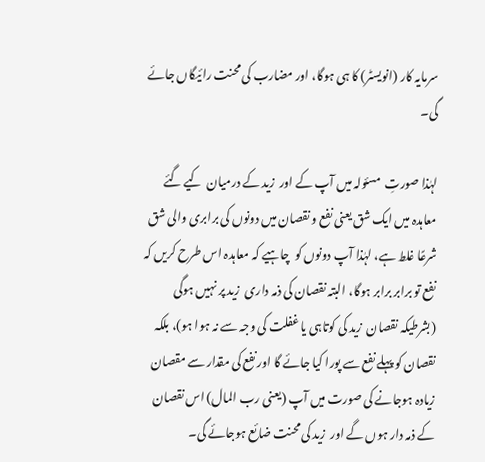سرمایہ کار (انویسٹر) کا ہی ہوگا، اور مضارب کی محنت رائیگاں جائے گی۔

لہٰذا صورتِ  مسئولہ میں آپ کے اور  زید کے درمیان  کیے گئے معاہدہ میں ایک شق یعنی نفع و نقصان میں دونوں کی برابری والی شق شرعًا غلط ہے، لہٰذا آپ دونوں کو  چاہیے کہ معاہدہ اس طرح کریں کہ نفع تو برابر برابر ہوگا، البتہ نقصان کی ذمہ داری  زید پر نہیں ہوگی (بشرطیکہ نقصان  زید کی کوتاہی یا غفلت کی وجہ سے نہ ہوا ہو)، بلکہ نقصان کو پہلے نفع سے پورا کیا جائے گا اور نفع کی مقدار سے مقصان زیادہ ہوجانے کی صورت میں آپ (یعنی رب المال) اس نقصان  کے ذمہ دار ہوں گے اور  زید کی محنت ضائع ہوجائے گی۔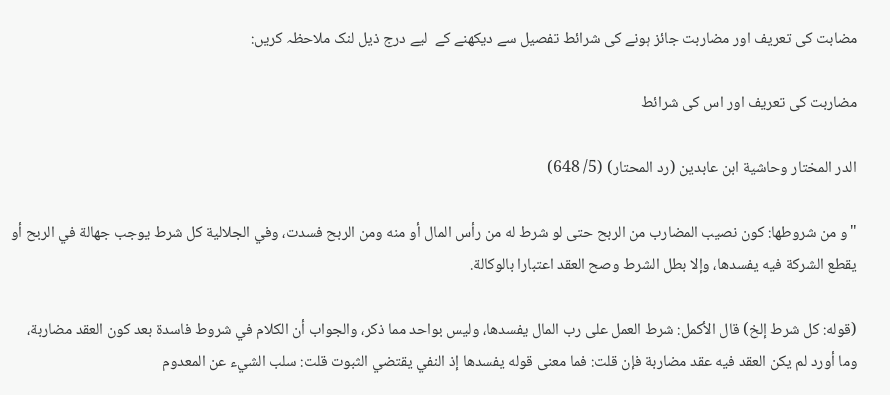مضابت کی تعریف اور مضاربت جائز ہونے کی شرائط تفصیل سے دیکھنے کے  لیے درج ذیل لنک ملاحظہ کریں:

مضاربت کی تعریف اور اس کی شرائط

الدر المختار وحاشية ابن عابدين (رد المحتار) (5/ 648)

"و من شروطها: كون نصيب المضارب من الربح حتى لو شرط له من رأس المال أو منه ومن الربح فسدت، وفي الجلالية كل شرط يوجب جهالة في الربح أو يقطع الشركة فيه يفسدها، وإلا بطل الشرط وصح العقد اعتبارا بالوكالة.

(قوله: كل شرط إلخ) قال الأكمل: شرط العمل على رب المال يفسدها، وليس بواحد مما ذكر، والجواب أن الكلام في شروط فاسدة بعد كون العقد مضاربة، وما أورد لم يكن العقد فيه عقد مضاربة فإن قلت: فما معنى قوله يفسدها إذ النفي يقتضي الثبوت قلت: سلب الشيء عن المعدوم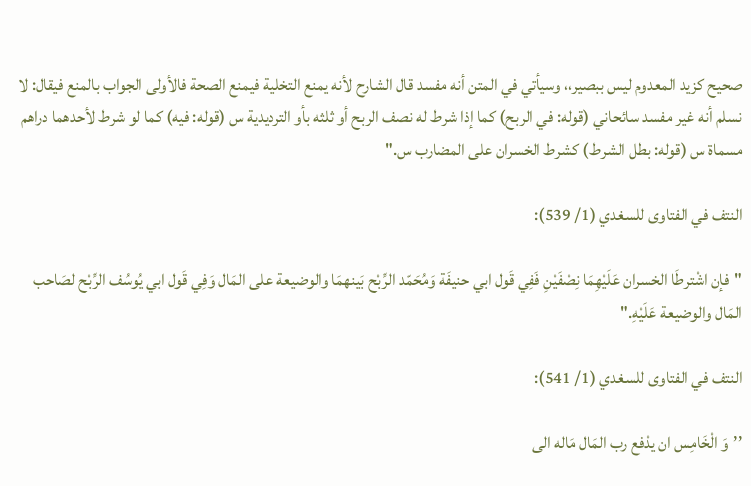صحيح كزيد المعدوم ليس ببصير،، وسيأتي في المتن أنه مفسد قال الشارح لأنه يمنع التخلية فيمنع الصحة فالأولى الجواب بالمنع فيقال: لا نسلم أنه غير مفسد سائحاني (قوله: في الربح) كما إذا شرط له نصف الربح أو ثلثه بأو الترديدية س (قوله: فيه) كما لو شرط لأحدهما دراهم مسماة س (قوله: بطل الشرط) كشرط الخسران على المضارب س."

النتف في الفتاوى للسغدي (1/ 539):

"فإن اشْترطَا الخسران عَلَيْهِمَا نِصْفَيْنِ فَفِي قَول ابي حنيفَة وَمُحَمّد الرِّبْح بَينهمَا والوضيعة على المَال وَفِي قَول ابي يُوسُف الرِّبْح لصَاحب المَال والوضيعة عَلَيْهِ."

النتف في الفتاوى للسغدي (1/ 541):

’’وَ الْخَامِس ان يدْفع رب المَال مَاله الى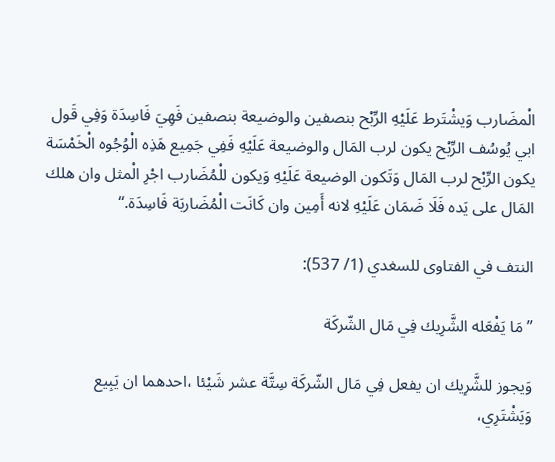الْمضَارب وَيشْتَرط عَلَيْهِ الرِّبْح بنصفين والوضيعة بنصفين فَهِيَ فَاسِدَة وَفِي قَول ابي يُوسُف الرِّبْح يكون لرب المَال والوضيعة عَلَيْهِ فَفِي جَمِيع هَذِه الْوُجُوه الْخَمْسَة يكون الرِّبْح لرب المَال وَتَكون الوضيعة عَلَيْهِ وَيكون للْمُضَارب اجْرِ الْمثل وان هلك المَال على يَده فَلَا ضَمَان عَلَيْهِ لانه أَمِين وان كَانَت الْمُضَاربَة فَاسِدَة.‘‘

النتف في الفتاوى للسغدي (1/ 537):

’’ مَا يَفْعَله الشَّرِيك فِي مَال الشّركَة

وَيجوز للشَّرِيك ان يفعل فِي مَال الشّركَة سِتَّة عشر شَيْئا ،احدهما ان يَبِيع وَيَشْتَرِي،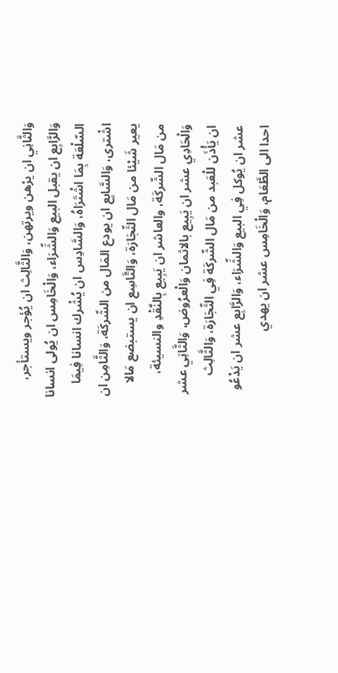وَالثَّانِي ان يرْهن ويرتهن، وَالثَّالِث ان يُؤجر ويستأجر، وَالرَّابِع ان يقبل البيع وَالشِّرَاء، وَالْخَامِس ان يُولى انسانا السّلْعَة بِمَا اشْتَرَاهُ، وَالسَّادِس ان يُشْرك انسانا فِيمَا اشْترى، وَالسَّابِع ان يودع المَال من الشّركَة، وَالثَّامِن ان يعير شَيْئا من مَال التِّجَارَة، وَالتَّاسِع ان يستبضع مَالا من مَال الشّركَة، والعاشر ان يَبِيع بِالنَّقْدِ والنسيئة، وَالْحَادِي عشر ان يَبِيع بالاثمان وَالْعرُوض، وَالثَّانِي عشر ان يَأْذَن للْعَبد من مَال الشّركَة فِي التِّجَارَة، وَالثَّالِث عشر ان يُوكل فِي البيع وَالشِّرَاء، وَالرَّابِع عشر ان يَدْعُو احدا الى الطَّعَام، وَالْخَامِس عشر ان يهدي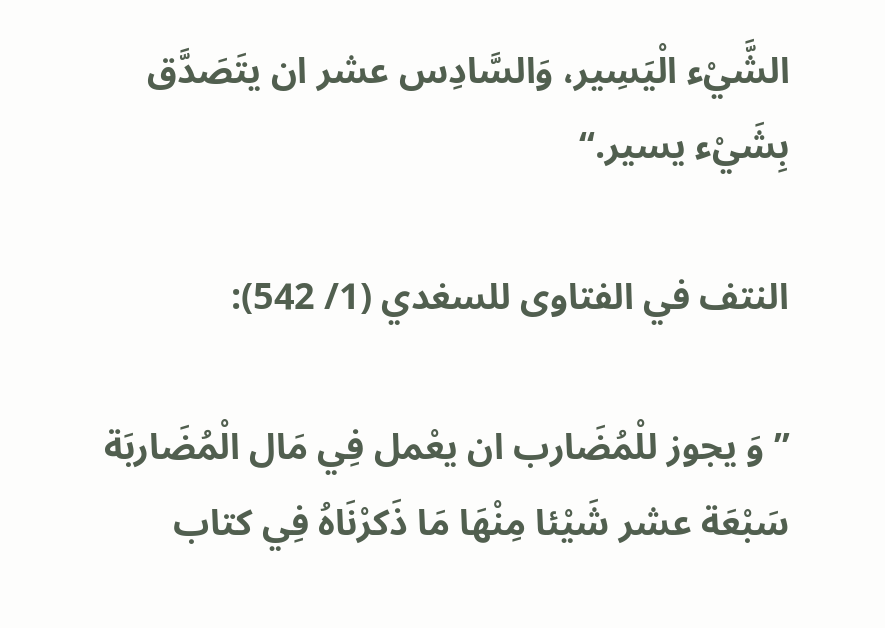الشَّيْء الْيَسِير، وَالسَّادِس عشر ان يتَصَدَّق بِشَيْء يسير.‘‘

النتف في الفتاوى للسغدي (1/ 542):

’’ وَ يجوز للْمُضَارب ان يعْمل فِي مَال الْمُضَاربَة سَبْعَة عشر شَيْئا مِنْهَا مَا ذَكرْنَاهُ فِي كتاب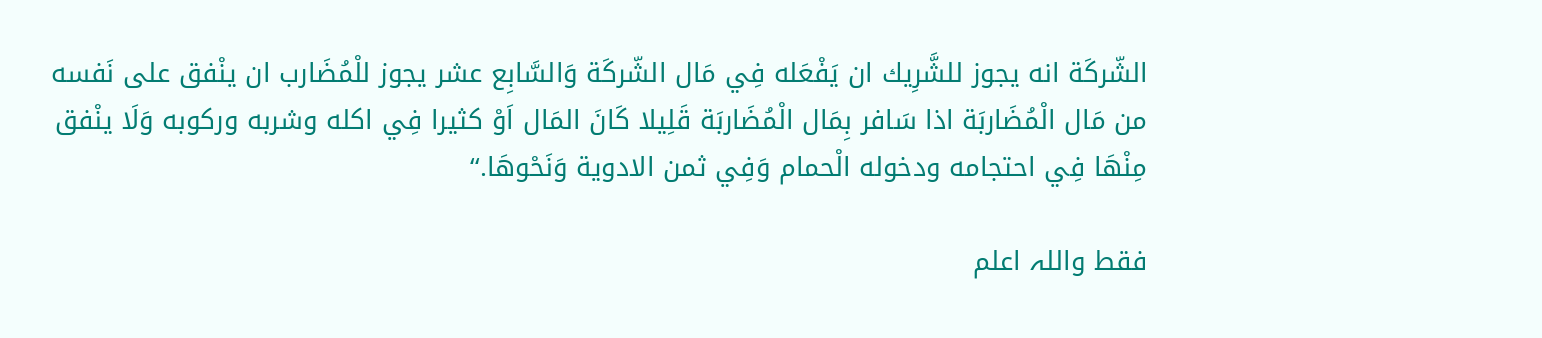الشّركَة انه يجوز للشَّرِيك ان يَفْعَله فِي مَال الشّركَة وَالسَّابِع عشر يجوز للْمُضَارب ان ينْفق على نَفسه من مَال الْمُضَاربَة اذا سَافر بِمَال الْمُضَاربَة قَلِيلا كَانَ المَال اَوْ كثيرا فِي اكله وشربه وركوبه وَلَا ينْفق مِنْهَا فِي احتجامه ودخوله الْحمام وَفِي ثمن الادوية وَنَحْوهَا.‘‘

فقط واللہ اعلم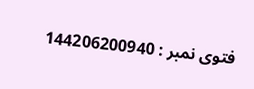فتوی نمبر : 144206200940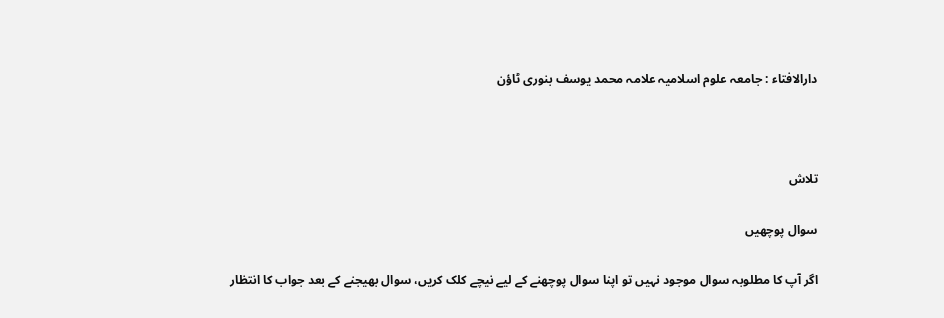دارالافتاء : جامعہ علوم اسلامیہ علامہ محمد یوسف بنوری ٹاؤن



تلاش

سوال پوچھیں

اگر آپ کا مطلوبہ سوال موجود نہیں تو اپنا سوال پوچھنے کے لیے نیچے کلک کریں، سوال بھیجنے کے بعد جواب کا انتظار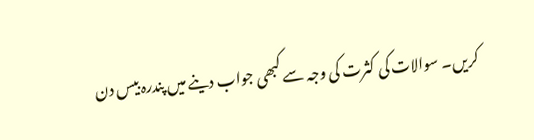کریں۔ سوالات کی کثرت کی وجہ سے کبھی جواب دینے میں پندرہ بیس دن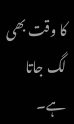کا وقت بھی لگ جاتا ہے۔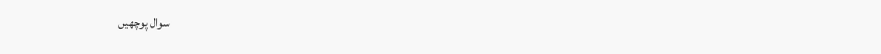سوال پوچھیں